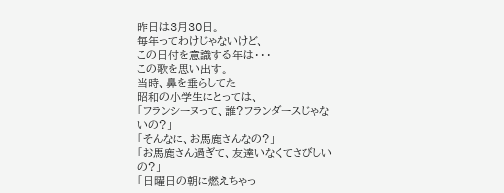昨日は3月30日。
毎年ってわけじゃないけど、
この日付を意識する年は・・・
この歌を思い出す。
当時、鼻を垂らしてた
昭和の小学生にとっては、
「フランシーヌって、誰?フランダースじゃないの?」
「そんなに、お馬鹿さんなの?」
「お馬鹿さん過ぎて、友達いなくてさびしいの?」
「日曜日の朝に燃えちゃっ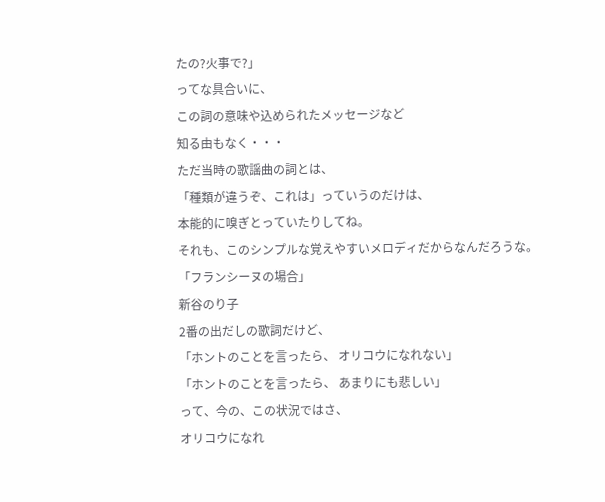たの?火事で?」
ってな具合いに、
この詞の意味や込められたメッセージなど
知る由もなく・・・
ただ当時の歌謡曲の詞とは、
「種類が違うぞ、これは」っていうのだけは、
本能的に嗅ぎとっていたりしてね。
それも、このシンプルな覚えやすいメロディだからなんだろうな。
「フランシーヌの場合」
新谷のり子
2番の出だしの歌詞だけど、
「ホントのことを言ったら、 オリコウになれない」
「ホントのことを言ったら、 あまりにも悲しい」
って、今の、この状況ではさ、
オリコウになれ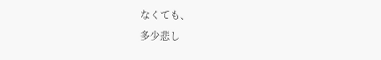なくても、
多少悲し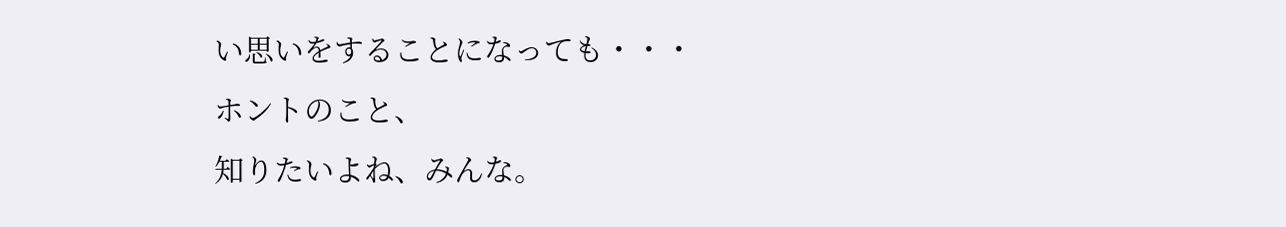い思いをすることになっても・・・
ホントのこと、
知りたいよね、みんな。